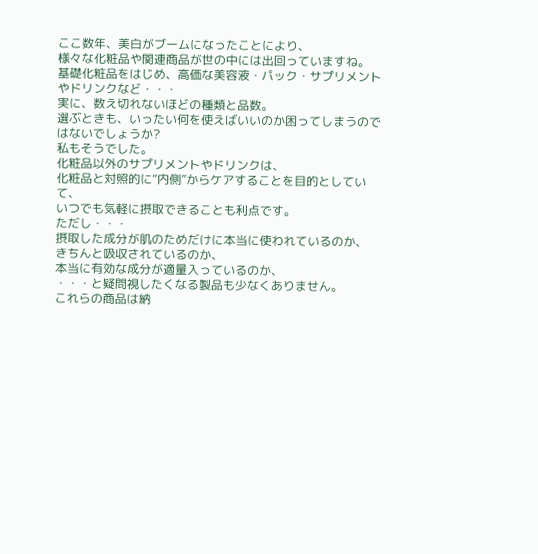ここ数年、美白がブームになったことにより、
様々な化粧品や関連商品が世の中には出回っていますね。
基礎化粧品をはじめ、高価な美容液・パック・サプリメントやドリンクなど・・・
実に、数え切れないほどの種類と品数。
選ぶときも、いったい何を使えばいいのか困ってしまうのではないでしょうか?
私もそうでした。
化粧品以外のサプリメントやドリンクは、
化粧品と対照的に“内側”からケアすることを目的としていて、
いつでも気軽に摂取できることも利点です。
ただし・・・
摂取した成分が肌のためだけに本当に使われているのか、
きちんと吸収されているのか、
本当に有効な成分が適量入っているのか、
・・・と疑問視したくなる製品も少なくありません。
これらの商品は納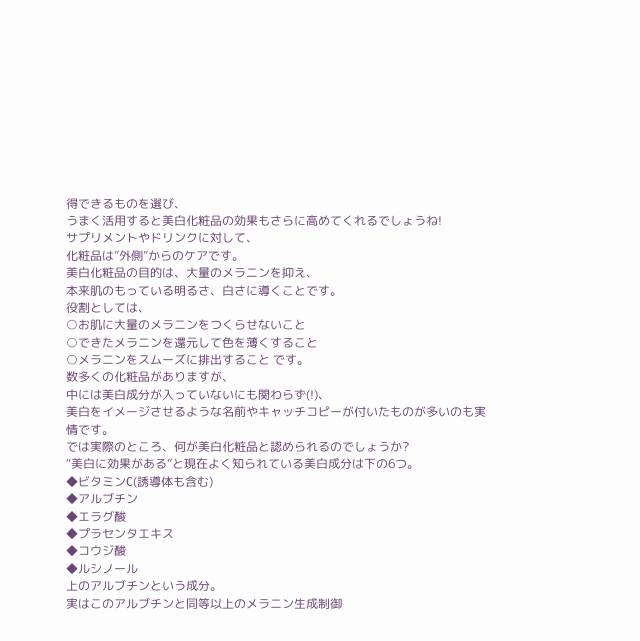得できるものを選び、
うまく活用すると美白化粧品の効果もさらに高めてくれるでしょうね!
サプリメントやドリンクに対して、
化粧品は”外側”からのケアです。
美白化粧品の目的は、大量のメラニンを抑え、
本来肌のもっている明るさ、白さに導くことです。
役割としては、
○お肌に大量のメラニンをつくらせないこと
○できたメラニンを還元して色を薄くすること
○メラニンをスムーズに排出すること です。
数多くの化粧品がありますが、
中には美白成分が入っていないにも関わらず(!)、
美白をイメージさせるような名前やキャッチコピーが付いたものが多いのも実情です。
では実際のところ、何が美白化粧品と認められるのでしょうか?
“美白に効果がある”と現在よく知られている美白成分は下の6つ。
◆ビタミンC(誘導体も含む)
◆アルブチン
◆エラグ酸
◆プラセンタエキス
◆コウジ酸
◆ルシノール
上のアルブチンという成分。
実はこのアルブチンと同等以上のメラニン生成制御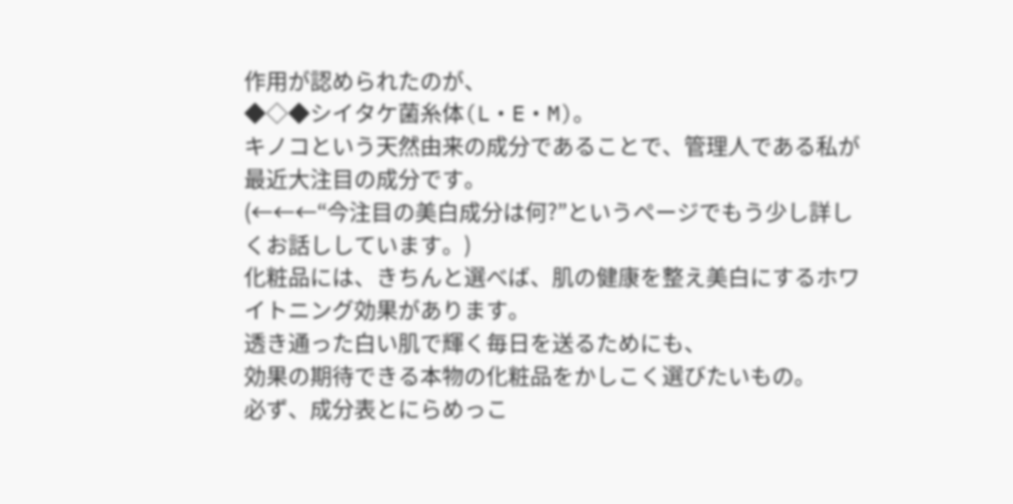作用が認められたのが、
◆◇◆シイタケ菌糸体(L・E・M)。
キノコという天然由来の成分であることで、管理人である私が最近大注目の成分です。
(←←←“今注目の美白成分は何?”というページでもう少し詳しくお話ししています。)
化粧品には、きちんと選べば、肌の健康を整え美白にするホワイトニング効果があります。
透き通った白い肌で輝く毎日を送るためにも、
効果の期待できる本物の化粧品をかしこく選びたいもの。
必ず、成分表とにらめっこ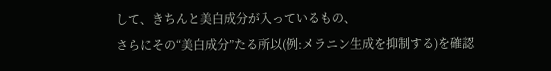して、きちんと美白成分が入っているもの、
さらにその“美白成分”たる所以(例:メラニン生成を抑制する)を確認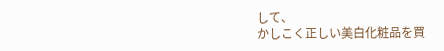して、
かしこく正しい美白化粧品を買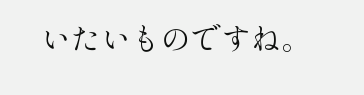いたいものですね。